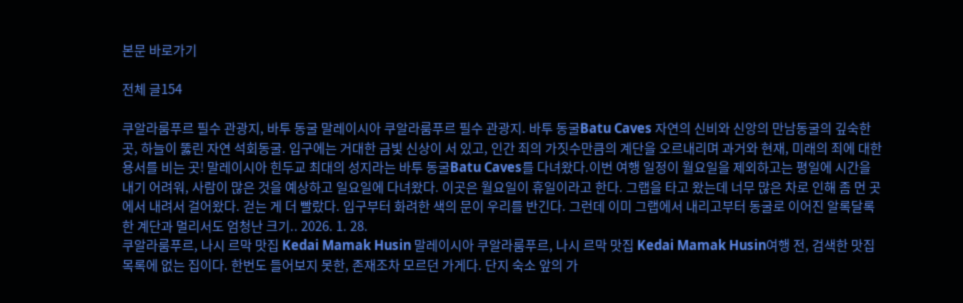본문 바로가기

전체 글154

쿠알라룸푸르 필수 관광지, 바투 동굴 말레이시아 쿠알라룸푸르 필수 관광지. 바투 동굴Batu Caves 자연의 신비와 신앙의 만남동굴의 깊숙한 곳, 하늘이 뚫린 자연 석회동굴. 입구에는 거대한 금빛 신상이 서 있고, 인간 죄의 가짓수만큼의 계단을 오르내리며 과거와 현재, 미래의 죄에 대한 용서를 비는 곳! 말레이시아 힌두교 최대의 성지라는 바투 동굴Batu Caves를 다녀왔다.이번 여행 일정이 월요일을 제외하고는 평일에 시간을 내기 어려워, 사람이 많은 것을 예상하고 일요일에 다녀왔다. 이곳은 월요일이 휴일이라고 한다. 그랩을 타고 왔는데 너무 많은 차로 인해 좀 먼 곳에서 내려서 걸어왔다. 걷는 게 더 빨랐다. 입구부터 화려한 색의 문이 우리를 반긴다. 그런데 이미 그랩에서 내리고부터 동굴로 이어진 알록달록한 계단과 멀리서도 엄청난 크기.. 2026. 1. 28.
쿠알라룸푸르, 나시 르막 맛집 Kedai Mamak Husin 말레이시아 쿠알라룸푸르, 나시 르막 맛집 Kedai Mamak Husin여행 전, 검색한 맛집 목록에 없는 집이다. 한번도 들어보지 못한, 존재조차 모르던 가게다. 단지 숙소 앞의 가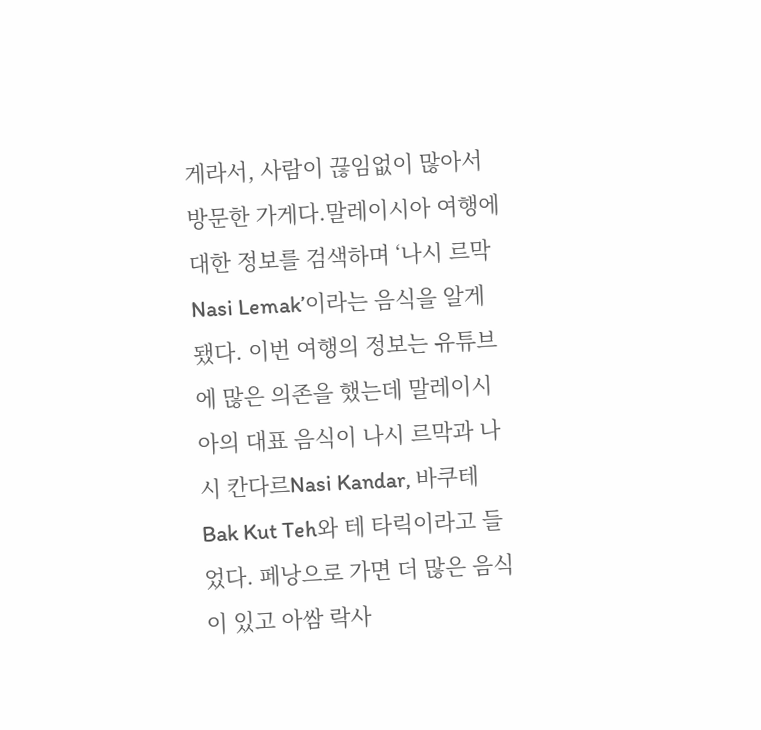게라서, 사람이 끊임없이 많아서 방문한 가게다.말레이시아 여행에 대한 정보를 검색하며 ‘나시 르막Nasi Lemak’이라는 음식을 알게 됐다. 이번 여행의 정보는 유튜브에 많은 의존을 했는데 말레이시아의 대표 음식이 나시 르막과 나시 칸다르Nasi Kandar, 바쿠테Bak Kut Teh와 테 타릭이라고 들었다. 페낭으로 가면 더 많은 음식이 있고 아쌈 락사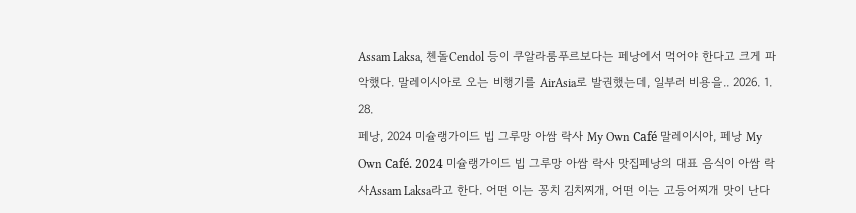Assam Laksa, 첸돌Cendol 등이 쿠알라룸푸르보다는 페낭에서 먹어야 한다고 크게 파악했다. 말레이시아로 오는 비행기를 AirAsia로 발권했는데, 일부러 비용을.. 2026. 1. 28.
페낭, 2024 미슐랭가이드 빕 그루망 아쌈 락사 My Own Café 말레이시아, 페낭 My Own Café. 2024 미슐랭가이드 빕 그루망 아쌈 락사 맛집페낭의 대표 음식이 아쌈 락사Assam Laksa라고 한다. 어떤 이는 꽁치 김치찌개, 어떤 이는 고등어찌개 맛이 난다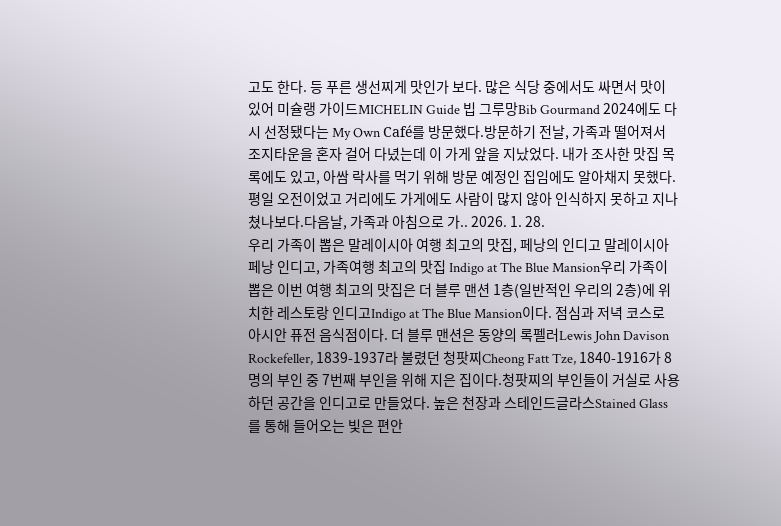고도 한다. 등 푸른 생선찌게 맛인가 보다. 많은 식당 중에서도 싸면서 맛이 있어 미슐랭 가이드MICHELIN Guide 빕 그루망Bib Gourmand 2024에도 다시 선정됐다는 My Own Café를 방문했다.방문하기 전날, 가족과 떨어져서 조지타운을 혼자 걸어 다녔는데 이 가게 앞을 지났었다. 내가 조사한 맛집 목록에도 있고, 아쌈 락사를 먹기 위해 방문 예정인 집임에도 알아채지 못했다. 평일 오전이었고 거리에도 가게에도 사람이 많지 않아 인식하지 못하고 지나쳤나보다.다음날, 가족과 아침으로 가.. 2026. 1. 28.
우리 가족이 뽑은 말레이시아 여행 최고의 맛집, 페낭의 인디고 말레이시아 페낭 인디고, 가족여행 최고의 맛집 Indigo at The Blue Mansion우리 가족이 뽑은 이번 여행 최고의 맛집은 더 블루 맨션 1층(일반적인 우리의 2층)에 위치한 레스토랑 인디고Indigo at The Blue Mansion이다. 점심과 저녁 코스로 아시안 퓨전 음식점이다. 더 블루 맨션은 동양의 록펠러Lewis John Davison Rockefeller, 1839-1937라 불렸던 청팟찌Cheong Fatt Tze, 1840-1916가 8명의 부인 중 7번째 부인을 위해 지은 집이다.청팟찌의 부인들이 거실로 사용하던 공간을 인디고로 만들었다. 높은 천장과 스테인드글라스Stained Glass를 통해 들어오는 빛은 편안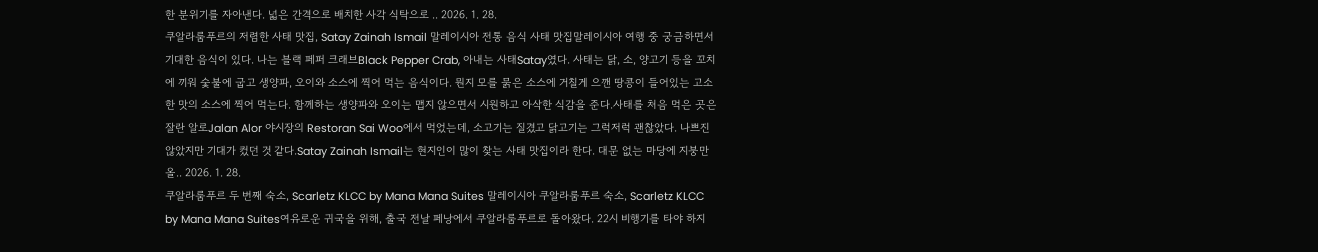한 분위기를 자아낸다. 넓은 간격으로 배치한 사각 식탁으로 .. 2026. 1. 28.
쿠알라룸푸르의 저렴한 사태 맛집, Satay Zainah Ismail 말레이시아 전통 음식 사태 맛집말레이시아 여행 중 궁금하면서 기대한 음식이 있다. 나는 블랙 페퍼 크래브Black Pepper Crab, 아내는 사태Satay였다. 사태는 닭, 소, 양고기 등을 꼬치에 끼워 숯불에 굽고 생양파, 오이와 소스에 찍어 먹는 음식이다. 뭔지 모를 묽은 소스에 거칠게 으깬 땅콩이 들어있는 고소한 맛의 소스에 찍어 먹는다. 함께하는 생양파와 오이는 맵지 않으면서 시원하고 아삭한 식감을 준다.사태를 처음 먹은 곳은 잘란 알로Jalan Alor 야시장의 Restoran Sai Woo에서 먹었는데, 소고기는 질겼고 닭고기는 그럭저럭 괜찮았다. 나쁘진 않았지만 기대가 컸던 것 같다.Satay Zainah Ismail는 현지인이 많이 찾는 사태 맛집이라 한다. 대문 없는 마당에 지붕만 올.. 2026. 1. 28.
쿠알라룸푸르 두 번째 숙소, Scarletz KLCC by Mana Mana Suites 말레이시아 쿠알라룸푸르 숙소, Scarletz KLCC by Mana Mana Suites여유로운 귀국을 위해, 출국 전날 페낭에서 쿠알라룸푸르로 돌아왔다. 22시 비행기를 타야 하지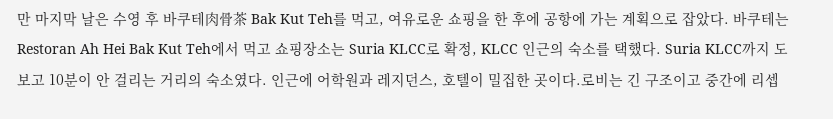만 마지막 날은 수영 후 바쿠테肉骨茶 Bak Kut Teh를 먹고, 여유로운 쇼핑을 한 후에 공항에 가는 계획으로 잡았다. 바쿠테는 Restoran Ah Hei Bak Kut Teh에서 먹고 쇼핑장소는 Suria KLCC로 확정, KLCC 인근의 숙소를 택했다. Suria KLCC까지 도보고 10분이 안 걸리는 거리의 숙소였다. 인근에 어학원과 레지던스, 호텔이 밀집한 곳이다.로비는 긴 구조이고 중간에 리셉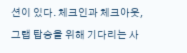션이 있다. 체크인과 체크아웃, 그랩 탑승을 위해 기다리는 사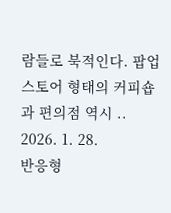람들로 북적인다. 팝업 스토어 형태의 커피숍과 편의점 역시 .. 2026. 1. 28.
반응형